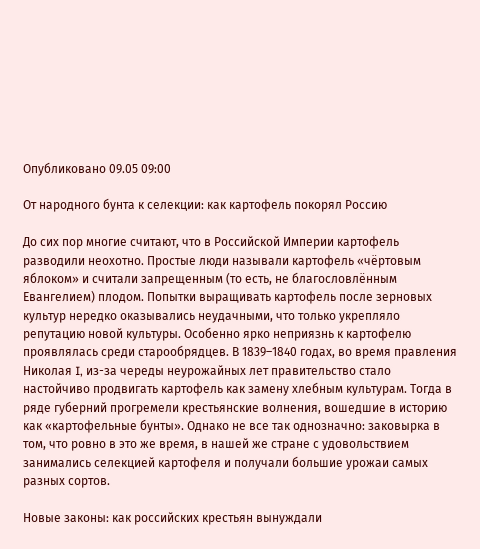Опубликовано 09.05 09:00

От народного бунта к селекции: как картофель покорял Россию

До сих пор многие считают, что в Российской Империи картофель разводили неохотно. Простые люди называли картофель «чёртовым яблоком» и считали запрещенным (то есть, не благословлённым Евангелием) плодом. Попытки выращивать картофель после зерновых культур нередко оказывались неудачными, что только укрепляло репутацию новой культуры. Особенно ярко неприязнь к картофелю проявлялась среди старообрядцев. В 1839–1840 годах, во время правления Николая I, из-за череды неурожайных лет правительство стало настойчиво продвигать картофель как замену хлебным культурам. Тогда в ряде губерний прогремели крестьянские волнения, вошедшие в историю как «картофельные бунты». Однако не все так однозначно: заковырка в том, что ровно в это же время, в нашей же стране с удовольствием занимались селекцией картофеля и получали большие урожаи самых разных сортов.

Новые законы: как российских крестьян вынуждали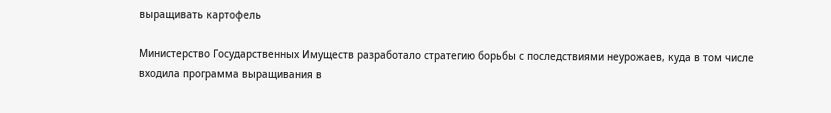выращивать картофель

Министерство Государственных Имуществ разработало стратегию борьбы с последствиями неурожаев, куда в том числе входила программа выращивания в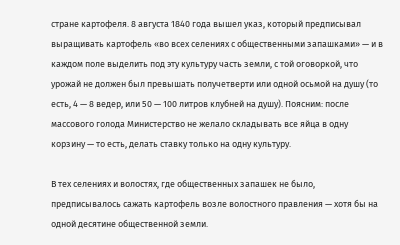стране картофеля. 8 августа 1840 года вышел указ, который предписывал выращивать картофель «во всех селениях с общественными запашками» — и в каждом поле выделить под эту культуру часть земли, с той оговоркой, что урожай не должен был превышать получетверти или одной осьмой на душу (то есть, 4 — 8 ведер, или 50 — 100 литров клубней на душу). Поясним: после массового голода Министерство не желало складывать все яйца в одну корзину — то есть, делать ставку только на одну культуру.

В тех селениях и волостях, где общественных запашек не было, предписывалось сажать картофель возле волостного правления — хотя бы на одной десятине общественной земли.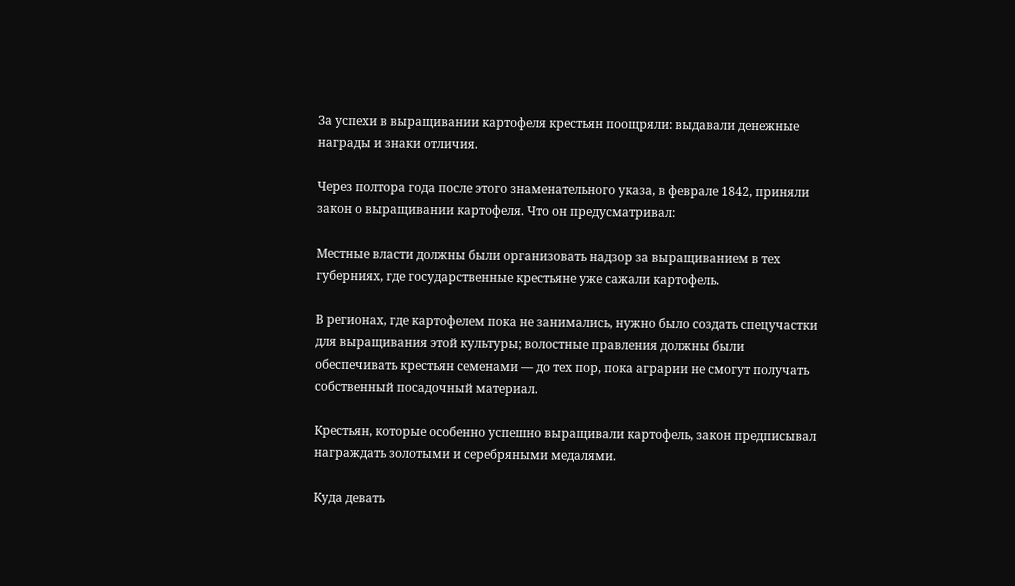За успехи в выращивании картофеля крестьян поощряли: выдавали денежные награды и знаки отличия.

Через полтора года после этого знаменательного указа, в феврале 1842, приняли закон о выращивании картофеля. Что он предусматривал:

Местные власти должны были организовать надзор за выращиванием в тех губерниях, где государственные крестьяне уже сажали картофель.

В регионах, где картофелем пока не занимались, нужно было создать спецучастки для выращивания этой культуры; волостные правления должны были обеспечивать крестьян семенами — до тех пор, пока аграрии не смогут получать собственный посадочный материал.

Крестьян, которые особенно успешно выращивали картофель, закон предписывал награждать золотыми и серебряными медалями.

Куда девать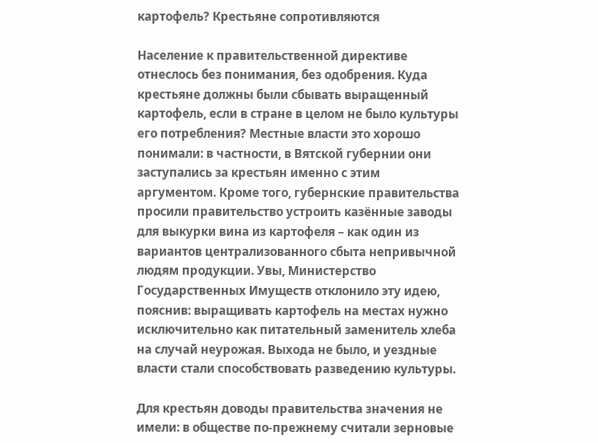картофель? Крестьяне сопротивляются

Население к правительственной директиве отнеслось без понимания, без одобрения. Куда крестьяне должны были сбывать выращенный картофель, если в стране в целом не было культуры его потребления? Местные власти это хорошо понимали: в частности, в Вятской губернии они заступались за крестьян именно с этим аргументом. Кроме того, губернские правительства просили правительство устроить казённые заводы для выкурки вина из картофеля – как один из вариантов централизованного сбыта непривычной людям продукции. Увы, Министерство Государственных Имуществ отклонило эту идею, пояснив: выращивать картофель на местах нужно исключительно как питательный заменитель хлеба на случай неурожая. Выхода не было, и уездные власти стали способствовать разведению культуры.

Для крестьян доводы правительства значения не имели: в обществе по-прежнему считали зерновые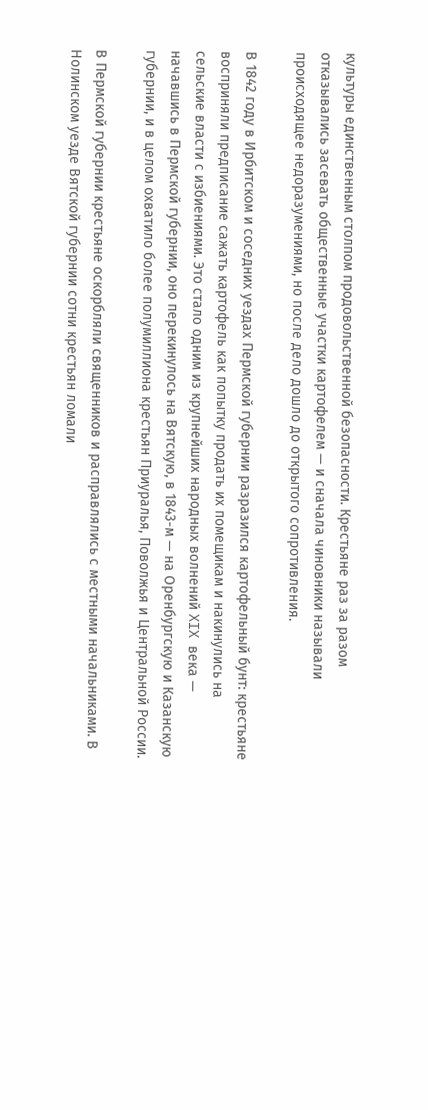культуры единственным столпом продовольственной безопасности. Крестьяне раз за разом отказывались засевать общественные участки картофелем — и сначала чиновники называли происходящее недоразумениями, но после дело дошло до открытого сопротивления.

В 1842 году в Ирбитском и соседних уездах Пермской губернии разразился картофельный бунт: крестьяне восприняли предписание сажать картофель как попытку продать их помещикам и накинулись на сельские власти с избиениями. Это стало одним из крупнейших народных волнений XIX века — начавшись в Пермской губернии, оно перекинулось на Вятскую, в 1843-м — на Оренбургскую и Казанскую губернии, и в целом охватило более полумиллиона крестьян Приуралья, Поволжья и Центральной России.

В Пермской губернии крестьяне оскорбляли священников и расправлялись с местными начальниками. В Нолинском уезде Вятской губернии сотни крестьян ломали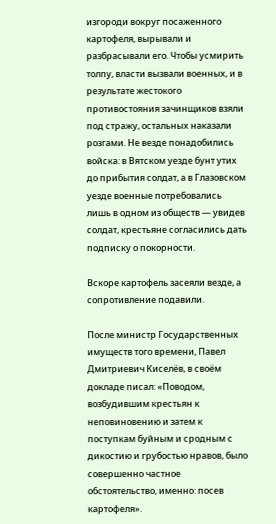изгороди вокруг посаженного картофеля, вырывали и разбрасывали его. Чтобы усмирить толпу, власти вызвали военных, и в результате жестокого противостояния зачинщиков взяли под стражу, остальных наказали розгами. Не везде понадобились войска: в Вятском уезде бунт утих до прибытия солдат, а в Глазовском уезде военные потребовались лишь в одном из обществ — увидев солдат, крестьяне согласились дать подписку о покорности.

Вскоре картофель засеяли везде, а сопротивление подавили.

После министр Государственных имуществ того времени, Павел Дмитриевич Киселёв, в своём докладе писал: «Поводом, возбудившим крестьян к неповиновению и затем к поступкам буйным и сродным с дикостию и грубостью нравов, было совершенно частное обстоятельство, именно: посев картофеля».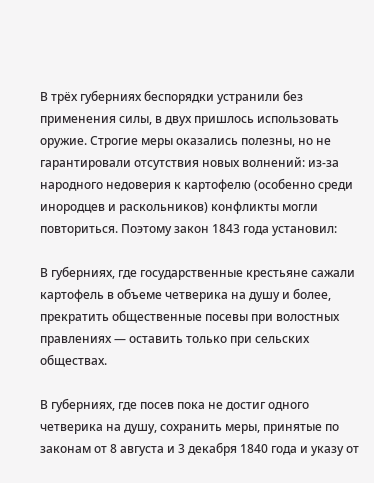В трёх губерниях беспорядки устранили без применения силы, в двух пришлось использовать оружие. Строгие меры оказались полезны, но не гарантировали отсутствия новых волнений: из-за народного недоверия к картофелю (особенно среди инородцев и раскольников) конфликты могли повториться. Поэтому закон 1843 года установил:

В губерниях, где государственные крестьяне сажали картофель в объеме четверика на душу и более, прекратить общественные посевы при волостных правлениях — оставить только при сельских обществах.

В губерниях, где посев пока не достиг одного четверика на душу, сохранить меры, принятые по законам от 8 августа и 3 декабря 1840 года и указу от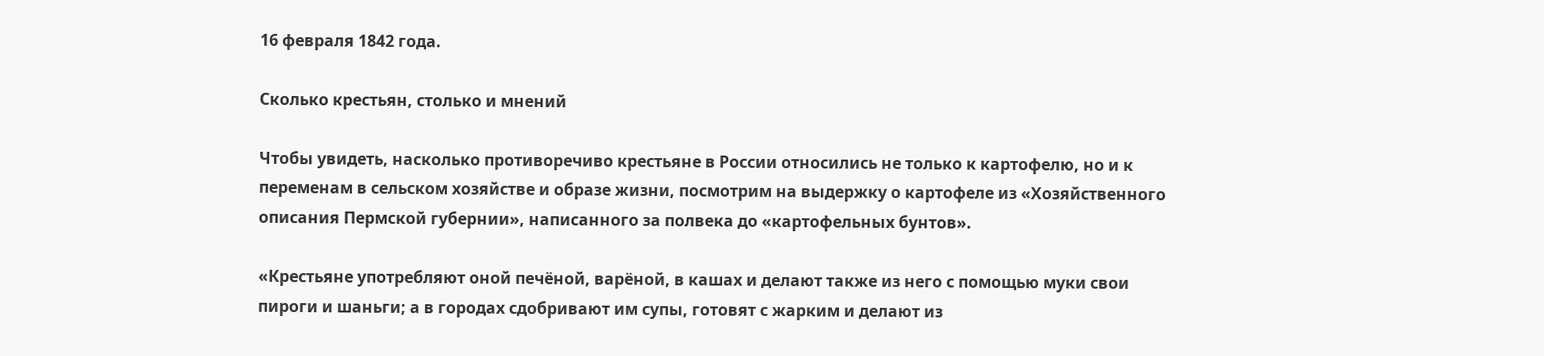16 февраля 1842 года.

Сколько крестьян, столько и мнений

Чтобы увидеть, насколько противоречиво крестьяне в России относились не только к картофелю, но и к переменам в сельском хозяйстве и образе жизни, посмотрим на выдержку о картофеле из «Хозяйственного описания Пермской губернии», написанного за полвека до «картофельных бунтов».

«Крестьяне употребляют оной печёной, варёной, в кашах и делают также из него с помощью муки свои пироги и шаньги; а в городах сдобривают им супы, готовят с жарким и делают из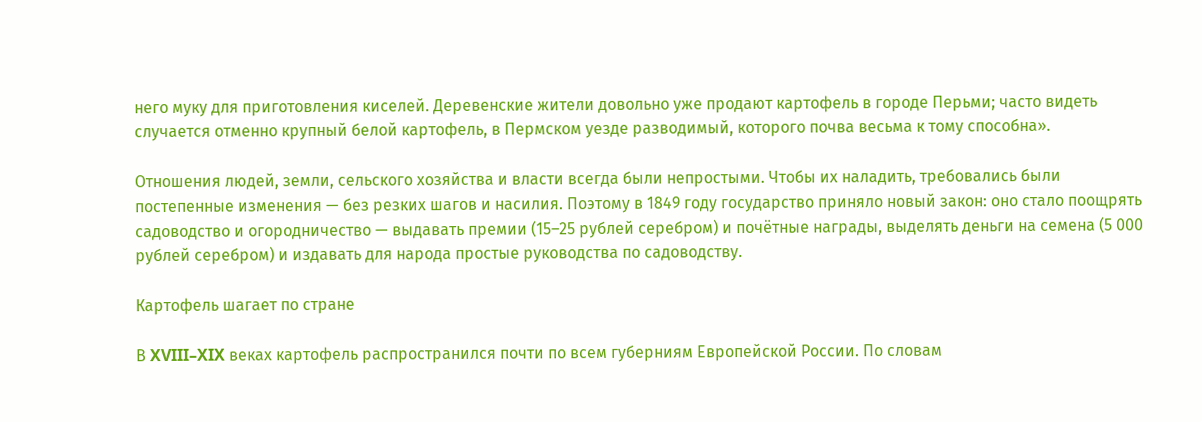него муку для приготовления киселей. Деревенские жители довольно уже продают картофель в городе Перьми; часто видеть случается отменно крупный белой картофель, в Пермском уезде разводимый, которого почва весьма к тому способна».

Отношения людей, земли, сельского хозяйства и власти всегда были непростыми. Чтобы их наладить, требовались были постепенные изменения — без резких шагов и насилия. Поэтому в 1849 году государство приняло новый закон: оно стало поощрять садоводство и огородничество — выдавать премии (15–25 рублей серебром) и почётные награды, выделять деньги на семена (5 000 рублей серебром) и издавать для народа простые руководства по садоводству.

Картофель шагает по стране

В XVIII–XIX веках картофель распространился почти по всем губерниям Европейской России. По словам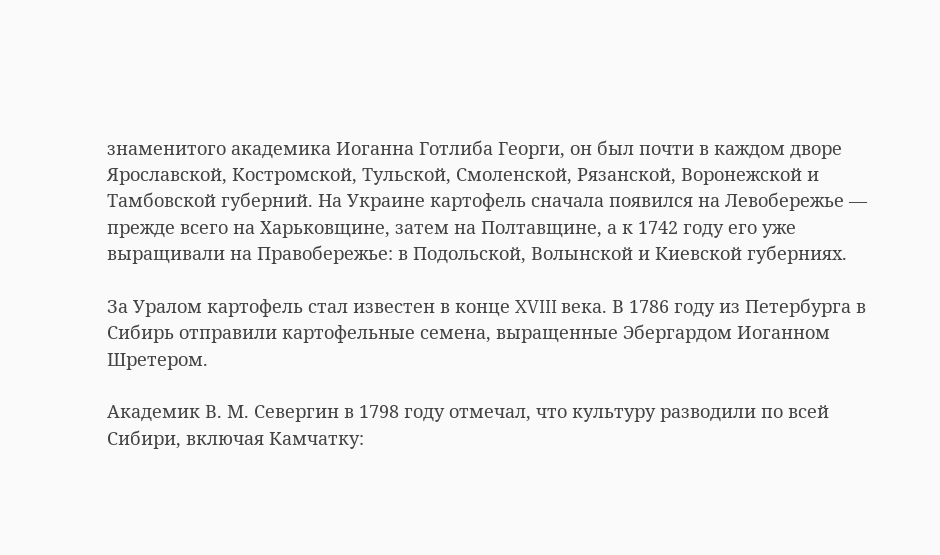знаменитого академика Иоганна Готлиба Георги, он был почти в каждом дворе Ярославской, Костромской, Тульской, Смоленской, Рязанской, Воронежской и Тамбовской губерний. На Украине картофель сначала появился на Левобережье — прежде всего на Харьковщине, затем на Полтавщине, а к 1742 году его уже выращивали на Правобережье: в Подольской, Волынской и Киевской губерниях.

За Уралом картофель стал известен в конце XVIII века. В 1786 году из Петербурга в Сибирь отправили картофельные семена, выращенные Эбергардом Иоганном Шретером.

Академик В. М. Севергин в 1798 году отмечал, что культуру разводили по всей Сибири, включая Камчатку: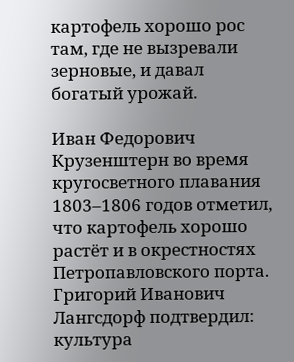картофель хорошо рос там, где не вызревали зерновые, и давал богатый урожай.

Иван Федорович Крузенштерн во время кругосветного плавания 1803–1806 годов отметил, что картофель хорошо растёт и в окрестностях Петропавловского порта. Григорий Иванович Лангсдорф подтвердил: культура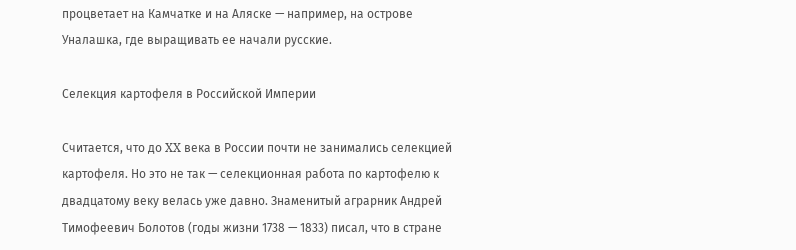процветает на Камчатке и на Аляске — например, на острове Уналашка, где выращивать ее начали русские.

Селекция картофеля в Российской Империи

Считается, что до XX века в России почти не занимались селекцией картофеля. Но это не так — селекционная работа по картофелю к двадцатому веку велась уже давно. Знаменитый аграрник Андрей Тимофеевич Болотов (годы жизни 1738 — 1833) писал, что в стране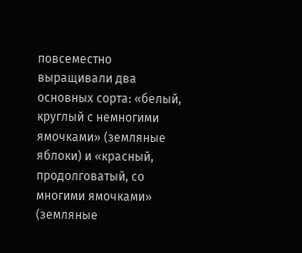повсеместно выращивали два основных сорта: «белый, круглый с немногими ямочками» (земляные яблоки) и «красный, продолговатый, со многими ямочками» (земляные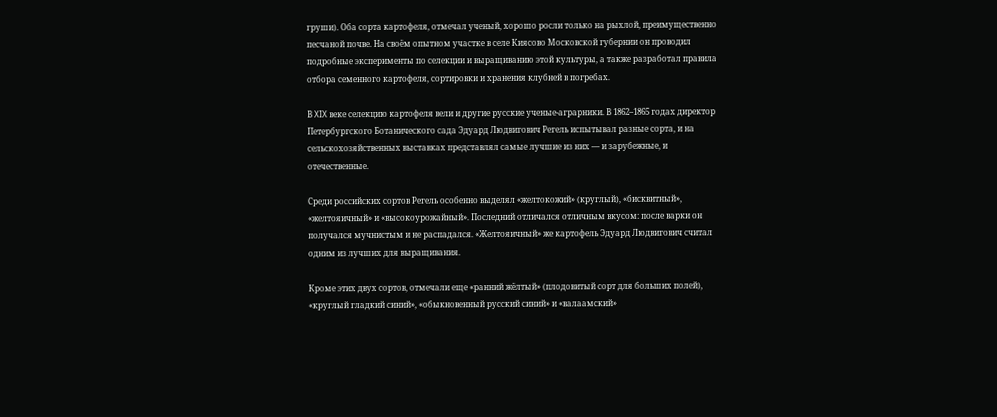груши). Оба сорта картофеля, отмечал ученый, хорошо росли только на рыхлой, преимущественно песчаной почве. На своём опытном участке в селе Киясово Московской губернии он проводил подробные эксперименты по селекции и выращиванию этой культуры, а также разработал правила отбора семенного картофеля, сортировки и хранения клубней в погребах.

В XIX веке селекцию картофеля вели и другие русские ученые-аграрники. В 1862–1865 годах директор Петербургского Ботанического сада Эдуард Людвигович Регель испытывал разные сорта, и на сельскохозяйственных выставках представлял самые лучшие из них — и зарубежные, и отечественные.

Среди российских сортов Регель особенно выделял «желтокожий» (круглый), «бисквитный», «желтояичный» и «высокоурожайный». Последний отличался отличным вкусом: после варки он получался мучнистым и не распадался. «Желтояичный» же картофель Эдуард Людвигович считал одним из лучших для выращивания.

Кроме этих двух сортов, отмечали еще «ранний жёлтый» (плодовитый сорт для больших полей), «круглый гладкий синий», «обыкновенный русский синий» и «валаамский»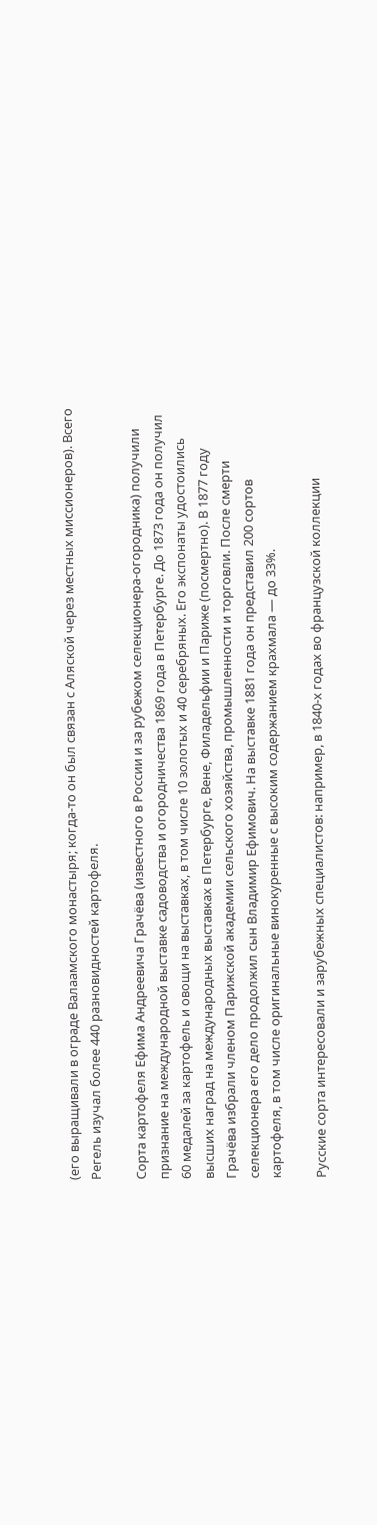(его выращивали в ограде Валаамского монастыря; когда-то он был связан с Аляской через местных миссионеров). Всего Регель изучал более 440 разновидностей картофеля.

Сорта картофеля Ефима Андреевича Грачёва (известного в России и за рубежом селекционера-огородника) получили признание на международной выставке садоводства и огородничества 1869 года в Петербурге. До 1873 года он получил 60 медалей за картофель и овощи на выставках, в том числе 10 золотых и 40 серебряных. Его экспонаты удостоились высших наград на международных выставках в Петербурге, Вене, Филадельфии и Париже (посмертно). В 1877 году Грачёва избрали членом Парижской академии сельского хозяйства, промышленности и торговли. После смерти селекционера его дело продолжил сын Владимир Ефимович. На выставке 1881 года он представил 200 сортов картофеля, в том числе оригинальные винокуренные с высоким содержанием крахмала — до 33%.

Русские сорта интересовали и зарубежных специалистов: например, в 1840-х годах во французской коллекции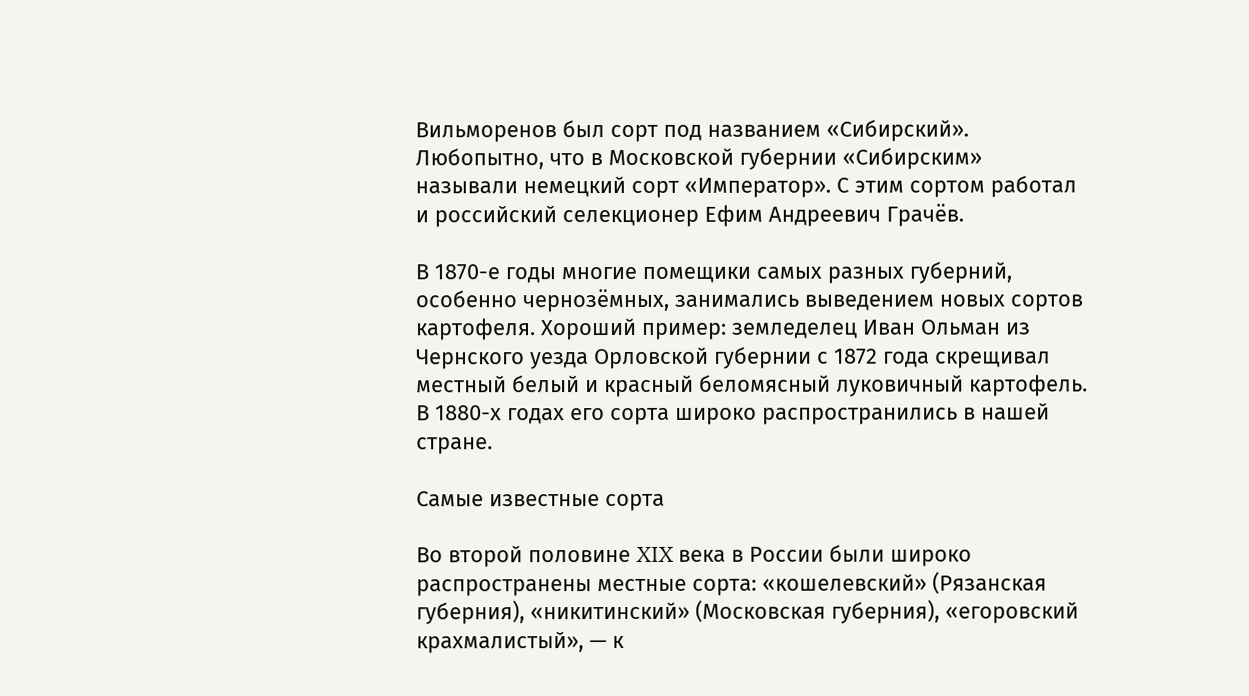Вильморенов был сорт под названием «Сибирский». Любопытно, что в Московской губернии «Сибирским» называли немецкий сорт «Император». С этим сортом работал и российский селекционер Ефим Андреевич Грачёв.

В 1870-е годы многие помещики самых разных губерний, особенно чернозёмных, занимались выведением новых сортов картофеля. Хороший пример: земледелец Иван Ольман из Чернского уезда Орловской губернии с 1872 года скрещивал местный белый и красный беломясный луковичный картофель. В 1880-х годах его сорта широко распространились в нашей стране.

Самые известные сорта

Во второй половине XIX века в России были широко распространены местные сорта: «кошелевский» (Рязанская губерния), «никитинский» (Московская губерния), «егоровский крахмалистый», — к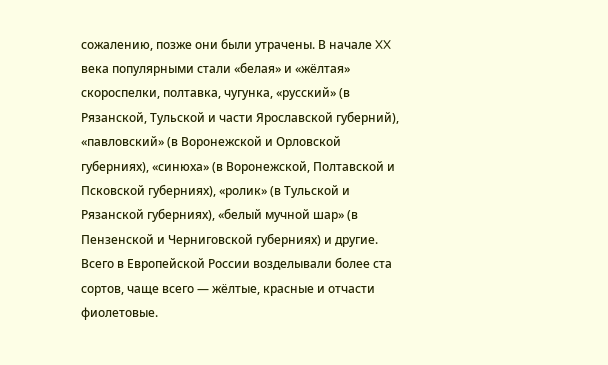сожалению, позже они были утрачены. В начале XX века популярными стали «белая» и «жёлтая» скороспелки, полтавка, чугунка, «русский» (в Рязанской, Тульской и части Ярославской губерний), «павловский» (в Воронежской и Орловской губерниях), «синюха» (в Воронежской, Полтавской и Псковской губерниях), «ролик» (в Тульской и Рязанской губерниях), «белый мучной шар» (в Пензенской и Черниговской губерниях) и другие. Всего в Европейской России возделывали более ста сортов, чаще всего — жёлтые, красные и отчасти фиолетовые.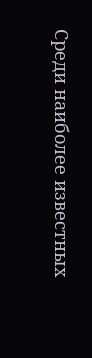Среди наиболее известных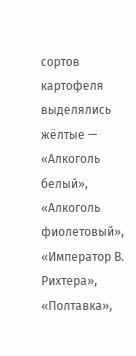сортов картофеля выделялись жёлтые — «Алкоголь белый», «Алкоголь фиолетовый», «Император В. Рихтера», «Полтавка»,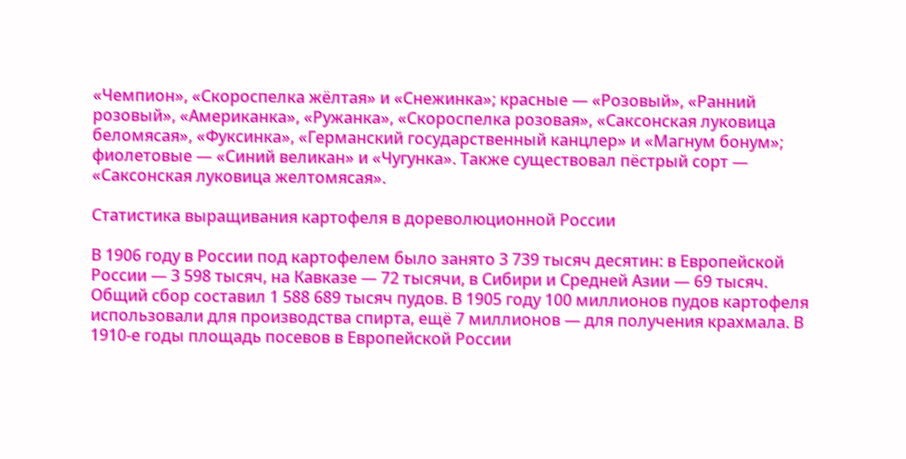«Чемпион», «Скороспелка жёлтая» и «Снежинка»; красные — «Розовый», «Ранний розовый», «Американка», «Ружанка», «Скороспелка розовая», «Саксонская луковица беломясая», «Фуксинка», «Германский государственный канцлер» и «Магнум бонум»; фиолетовые — «Синий великан» и «Чугунка». Также существовал пёстрый сорт — «Саксонская луковица желтомясая».

Статистика выращивания картофеля в дореволюционной России

В 1906 году в России под картофелем было занято 3 739 тысяч десятин: в Европейской России — 3 598 тысяч, на Кавказе — 72 тысячи, в Сибири и Средней Азии — 69 тысяч. Общий сбор составил 1 588 689 тысяч пудов. В 1905 году 100 миллионов пудов картофеля использовали для производства спирта, ещё 7 миллионов — для получения крахмала. В 1910-е годы площадь посевов в Европейской России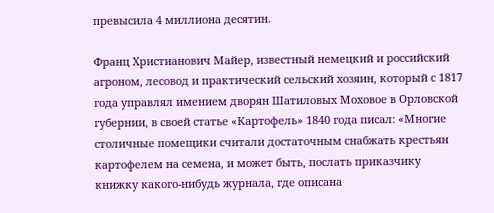превысила 4 миллиона десятин.

Франц Христианович Майер, известный немецкий и российский агроном, лесовод и практический сельский хозяин, который с 1817 года управлял имением дворян Шатиловых Моховое в Орловской губернии, в своей статье «Картофель» 1840 года писал: «Многие столичные помещики считали достаточным снабжать крестьян картофелем на семена, и может быть, послать приказчику книжку какого-нибудь журнала, где описана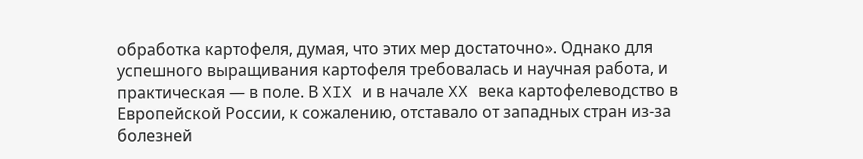обработка картофеля, думая, что этих мер достаточно». Однако для успешного выращивания картофеля требовалась и научная работа, и практическая — в поле. В XIX и в начале XX века картофелеводство в Европейской России, к сожалению, отставало от западных стран из-за болезней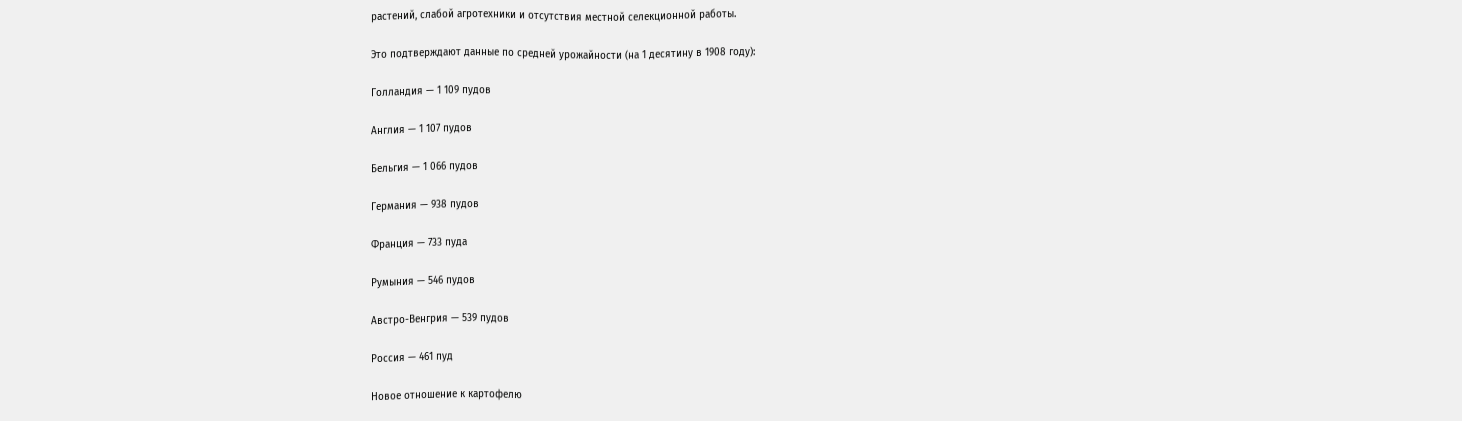растений, слабой агротехники и отсутствия местной селекционной работы.

Это подтверждают данные по средней урожайности (на 1 десятину в 1908 году):

Голландия — 1 109 пудов

Англия — 1 107 пудов

Бельгия — 1 066 пудов

Германия — 938 пудов

Франция — 733 пуда

Румыния — 546 пудов

Австро-Венгрия — 539 пудов

Россия — 461 пуд

Новое отношение к картофелю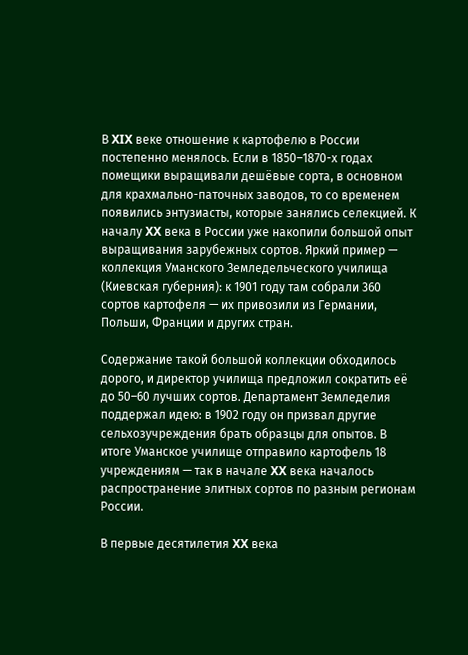В XIX веке отношение к картофелю в России постепенно менялось. Если в 1850–1870-х годах помещики выращивали дешёвые сорта, в основном для крахмально-паточных заводов, то со временем появились энтузиасты, которые занялись селекцией. К началу XX века в России уже накопили большой опыт выращивания зарубежных сортов. Яркий пример — коллекция Уманского Земледельческого училища (Киевская губерния): к 1901 году там собрали 360 сортов картофеля — их привозили из Германии, Польши, Франции и других стран.

Содержание такой большой коллекции обходилось дорого, и директор училища предложил сократить её до 50–60 лучших сортов. Департамент Земледелия поддержал идею: в 1902 году он призвал другие сельхозучреждения брать образцы для опытов. В итоге Уманское училище отправило картофель 18 учреждениям — так в начале XX века началось распространение элитных сортов по разным регионам России.

В первые десятилетия XX века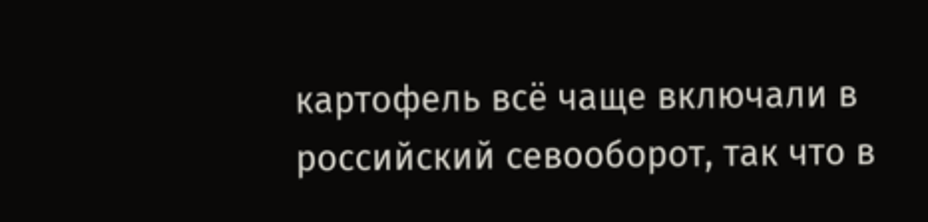картофель всё чаще включали в российский севооборот, так что в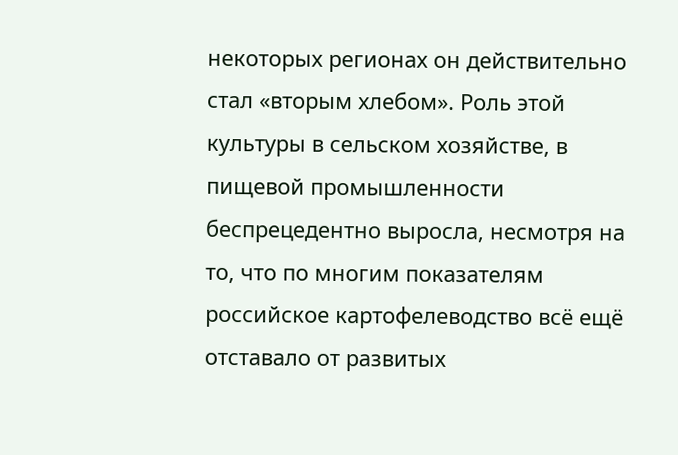некоторых регионах он действительно стал «вторым хлебом». Роль этой культуры в сельском хозяйстве, в пищевой промышленности беспрецедентно выросла, несмотря на то, что по многим показателям российское картофелеводство всё ещё отставало от развитых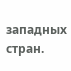западных стран.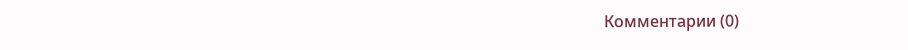Комментарии (0)